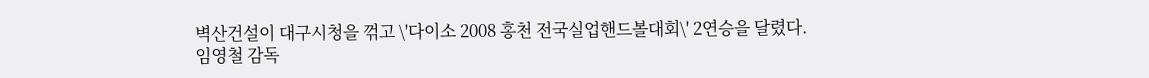벽산건설이 대구시청을 꺾고 \'다이소 2008 홍천 전국실업핸드볼대회\' 2연승을 달렸다.
임영철 감독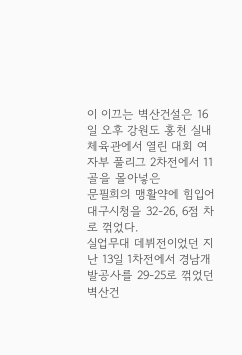이 이끄는 벽산건설은 16일 오후 강원도 홍천 실내체육관에서 열린 대회 여자부 풀리그 2차전에서 11골을 몰아넣은
문필희의 맹활약에 힘입어 대구시청을 32-26, 6점 차로 꺾었다.
실업무대 데뷔전이었던 지난 13일 1차전에서 경남개발공사를 29-25로 꺾었던 벽산건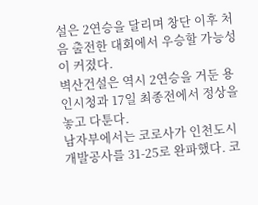설은 2연승을 달리며 창단 이후 처음 출전한 대회에서 우승할 가능성이 커졌다.
벽산건설은 역시 2연승을 거둔 용인시청과 17일 최종전에서 정상을 놓고 다툰다.
남자부에서는 코로사가 인천도시개발공사를 31-25로 완파했다. 코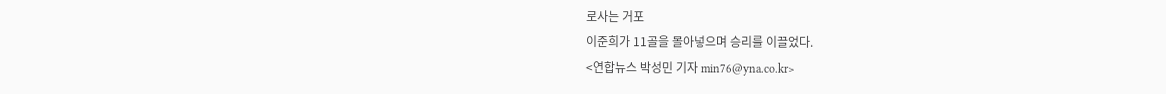로사는 거포
이준희가 11골을 몰아넣으며 승리를 이끌었다.
<연합뉴스 박성민 기자 min76@yna.co.kr>